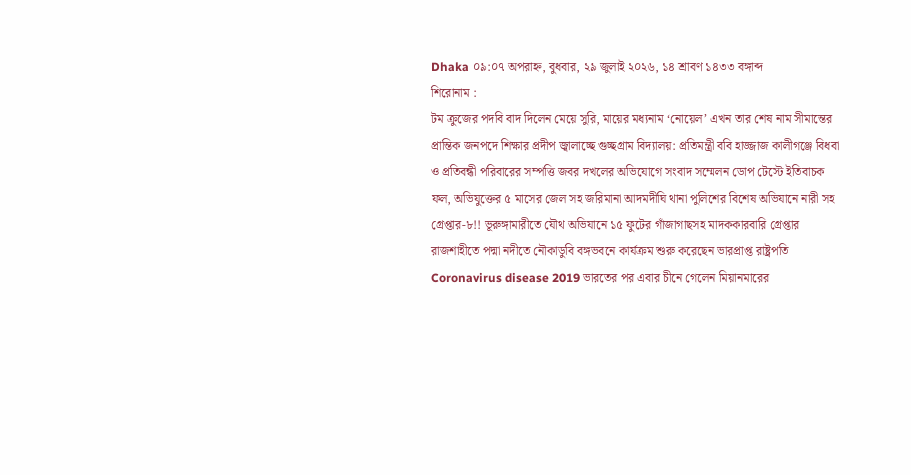Dhaka ০৯:০৭ অপরাহ্ন, বুধবার, ২৯ জুলাই ২০২৬, ১৪ শ্রাবণ ১৪৩৩ বঙ্গাব্দ
শিরোনাম :
টম ক্রুজের পদবি বাদ দিলেন মেয়ে সুরি, মায়ের মধ্যনাম ‘নোয়েল’ এখন তার শেষ নাম সীমান্তের প্রান্তিক জনপদে শিক্ষার প্রদীপ জ্বালাচ্ছে গুচ্ছগ্রাম বিদ্যালয়: প্রতিমন্ত্রী ববি হাজ্জাজ কালীগঞ্জে বিধবা ও প্রতিবন্ধী পরিবারের সম্পত্তি জবর দখলের অভিযোগে সংবাদ সম্মেলন ডোপ টেস্টে ইতিবাচক ফল, অভিযুক্তের ৫ মাসের জেল সহ জরিমানা আদমদীঘি থানা পুলিশের বিশেষ অভিযানে নারী সহ গ্রেপ্তার-৮!! ভূরুঙ্গামারীতে যৌথ অভিযানে ১৫ ফুটের গাঁজাগাছসহ মাদককারবারি গ্রেপ্তার রাজশাহীতে পদ্মা নদীতে নৌকাডুবি বঙ্গভবনে কার্যক্রম শুরু করেছেন ভারপ্রাপ্ত রাষ্ট্রপতি Coronavirus disease 2019 ভারতের পর এবার চীনে গেলেন মিয়ানমারের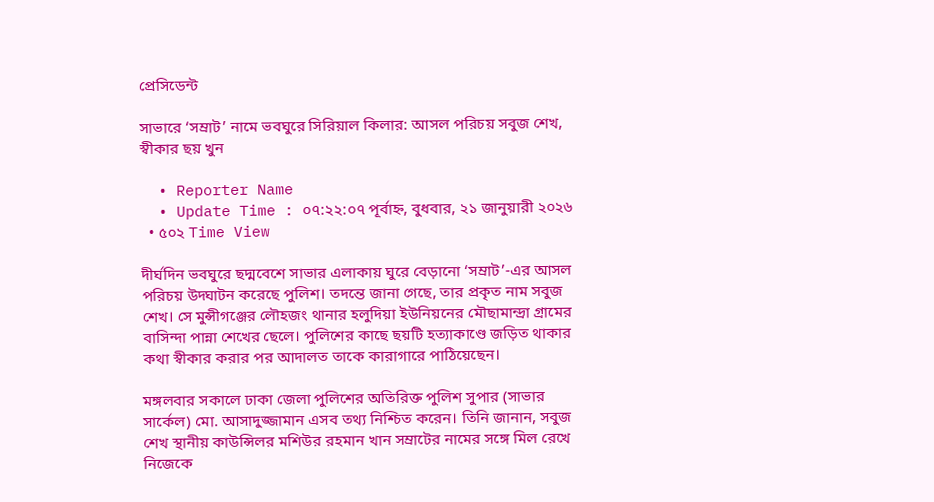প্রেসিডেন্ট

সাভারে ‘সম্রাট’ নামে ভবঘুরে সিরিয়াল কিলার: আসল পরিচয় সবুজ শেখ, স্বীকার ছয় খুন

  • Reporter Name
  • Update Time : ০৭:২২:০৭ পূর্বাহ্ন, বুধবার, ২১ জানুয়ারী ২০২৬
  • ৫০২ Time View

দীর্ঘদিন ভবঘুরে ছদ্মবেশে সাভার এলাকায় ঘুরে বেড়ানো ‘সম্রাট’-এর আসল পরিচয় উদ্ঘাটন করেছে পুলিশ। তদন্তে জানা গেছে, তার প্রকৃত নাম সবুজ শেখ। সে মুন্সীগঞ্জের লৌহজং থানার হলুদিয়া ইউনিয়নের মৌছামান্দ্রা গ্রামের বাসিন্দা পান্না শেখের ছেলে। পুলিশের কাছে ছয়টি হত্যাকাণ্ডে জড়িত থাকার কথা স্বীকার করার পর আদালত তাকে কারাগারে পাঠিয়েছেন।

মঙ্গলবার সকালে ঢাকা জেলা পুলিশের অতিরিক্ত পুলিশ সুপার (সাভার সার্কেল) মো. আসাদুজ্জামান এসব তথ্য নিশ্চিত করেন। তিনি জানান, সবুজ শেখ স্থানীয় কাউন্সিলর মশিউর রহমান খান সম্রাটের নামের সঙ্গে মিল রেখে নিজেকে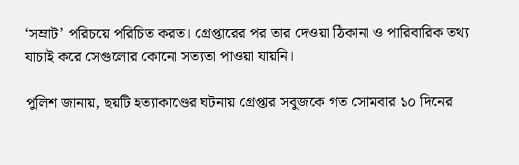‘সম্রাট’ পরিচয়ে পরিচিত করত। গ্রেপ্তারের পর তার দেওয়া ঠিকানা ও পারিবারিক তথ্য যাচাই করে সেগুলোর কোনো সত্যতা পাওয়া যায়নি।

পুলিশ জানায়, ছয়টি হত্যাকাণ্ডের ঘটনায় গ্রেপ্তার সবুজকে গত সোমবার ১০ দিনের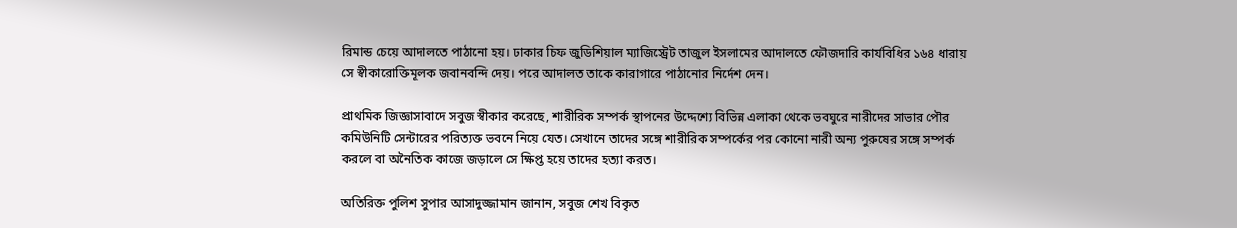রিমান্ড চেয়ে আদালতে পাঠানো হয়। ঢাকার চিফ জুডিশিয়াল ম্যাজিস্ট্রেট তাজুল ইসলামের আদালতে ফৌজদারি কার্যবিধির ১৬৪ ধারায় সে স্বীকারোক্তিমূলক জবানবন্দি দেয়। পরে আদালত তাকে কারাগারে পাঠানোর নির্দেশ দেন।

প্রাথমিক জিজ্ঞাসাবাদে সবুজ স্বীকার করেছে, শারীরিক সম্পর্ক স্থাপনের উদ্দেশ্যে বিভিন্ন এলাকা থেকে ভবঘুরে নারীদের সাভার পৌর কমিউনিটি সেন্টারের পরিত্যক্ত ভবনে নিয়ে যেত। সেখানে তাদের সঙ্গে শারীরিক সম্পর্কের পর কোনো নারী অন্য পুরুষের সঙ্গে সম্পর্ক করলে বা অনৈতিক কাজে জড়ালে সে ক্ষিপ্ত হয়ে তাদের হত্যা করত।

অতিরিক্ত পুলিশ সুপার আসাদুজ্জামান জানান, সবুজ শেখ বিকৃত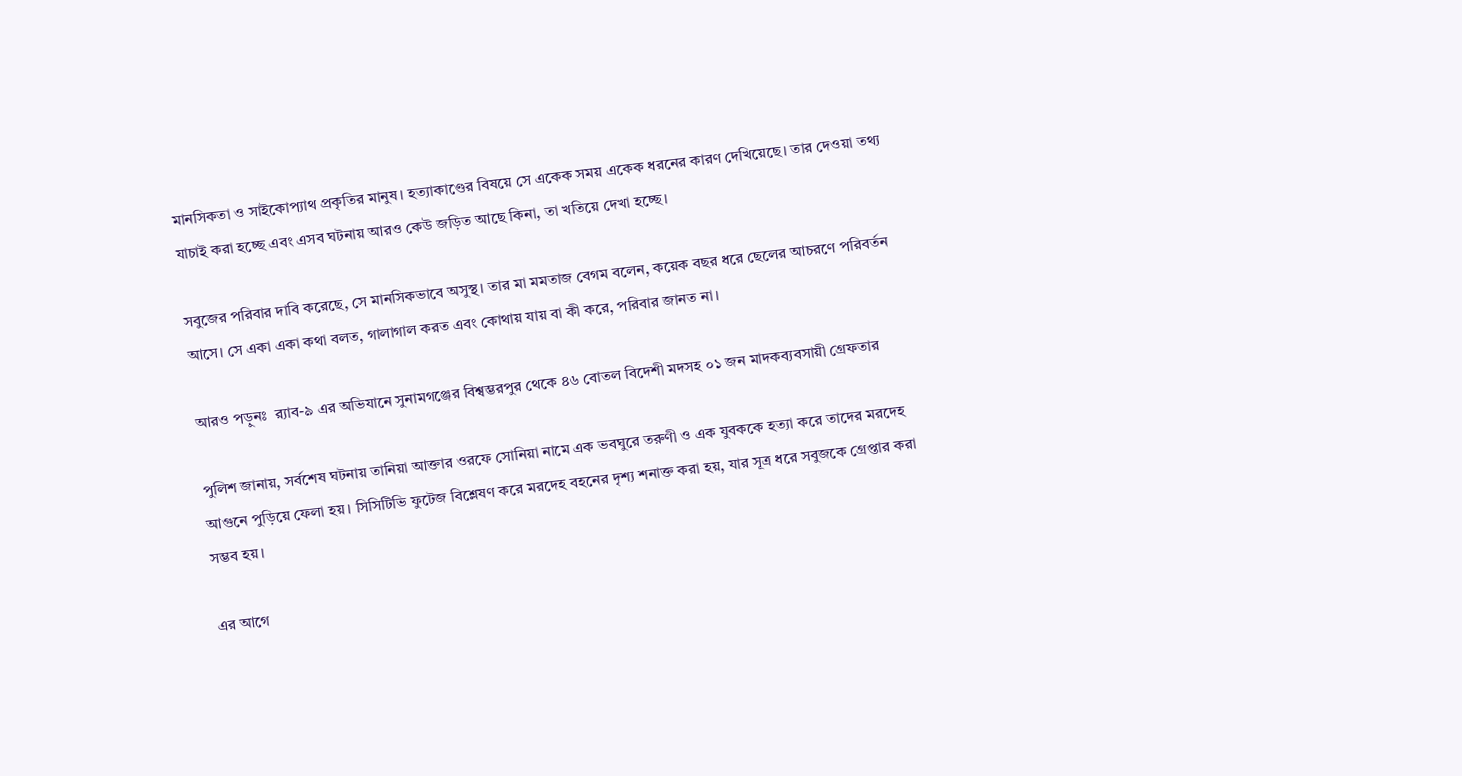মানসিকতা ও সাইকোপ্যাথ প্রকৃতির মানুষ। হত্যাকাণ্ডের বিষয়ে সে একেক সময় একেক ধরনের কারণ দেখিয়েছে। তার দেওয়া তথ্য যাচাই করা হচ্ছে এবং এসব ঘটনায় আরও কেউ জড়িত আছে কিনা, তা খতিয়ে দেখা হচ্ছে।

সবুজের পরিবার দাবি করেছে, সে মানসিকভাবে অসুস্থ। তার মা মমতাজ বেগম বলেন, কয়েক বছর ধরে ছেলের আচরণে পরিবর্তন আসে। সে একা একা কথা বলত, গালাগাল করত এবং কোথায় যায় বা কী করে, পরিবার জানত না।

আরও পড়ুনঃ  র‍্যাব-৯ এর অভিযানে সুনামগঞ্জের বিশ্বম্ভরপুর থেকে ৪৬ বোতল বিদেশী মদসহ ০১ জন মাদকব্যবসায়ী গ্রেফতার

পুলিশ জানায়, সর্বশেষ ঘটনায় তানিয়া আক্তার ওরফে সোনিয়া নামে এক ভবঘুরে তরুণী ও এক যুবককে হত্যা করে তাদের মরদেহ আগুনে পুড়িয়ে ফেলা হয়। সিসিটিভি ফুটেজ বিশ্লেষণ করে মরদেহ বহনের দৃশ্য শনাক্ত করা হয়, যার সূত্র ধরে সবুজকে গ্রেপ্তার করা সম্ভব হয়।

এর আগে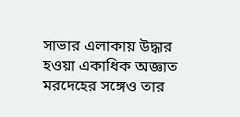সাভার এলাকায় উদ্ধার হওয়া একাধিক অজ্ঞাত মরদেহের সঙ্গেও তার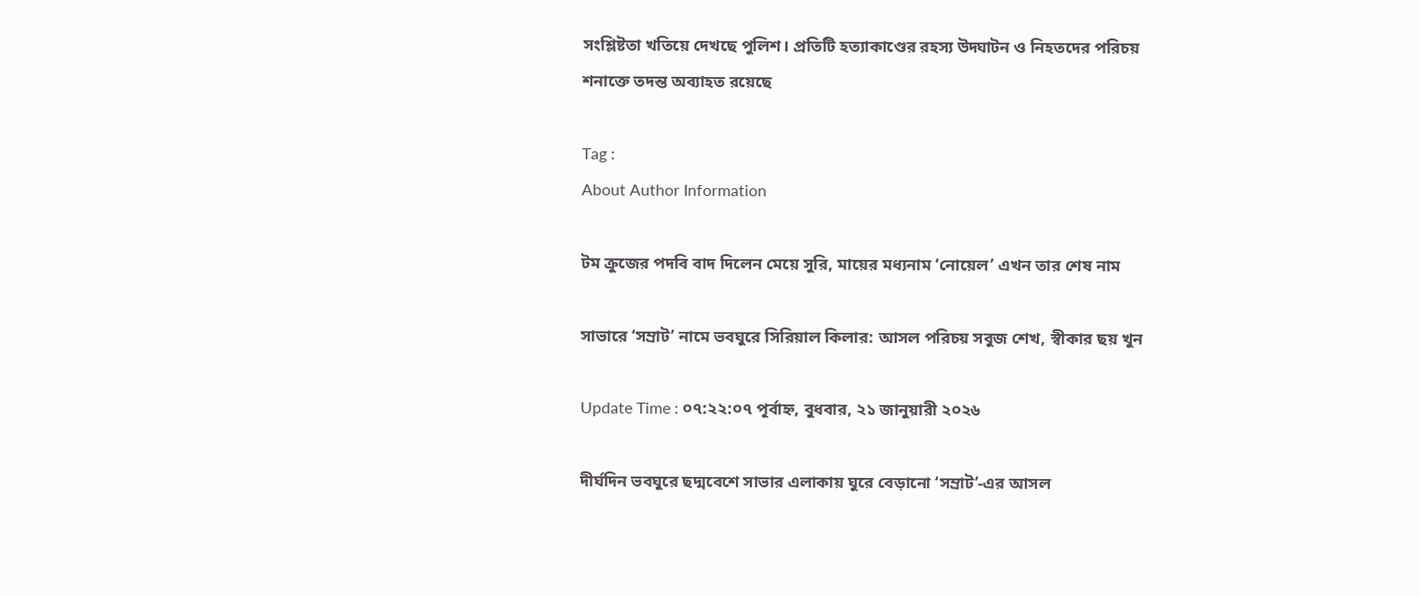সংশ্লিষ্টতা খতিয়ে দেখছে পুলিশ। প্রতিটি হত্যাকাণ্ডের রহস্য উদ্ঘাটন ও নিহতদের পরিচয় শনাক্তে তদন্ত অব্যাহত রয়েছে

Tag :
About Author Information

টম ক্রুজের পদবি বাদ দিলেন মেয়ে সুরি, মায়ের মধ্যনাম ‘নোয়েল’ এখন তার শেষ নাম

সাভারে ‘সম্রাট’ নামে ভবঘুরে সিরিয়াল কিলার: আসল পরিচয় সবুজ শেখ, স্বীকার ছয় খুন

Update Time : ০৭:২২:০৭ পূর্বাহ্ন, বুধবার, ২১ জানুয়ারী ২০২৬

দীর্ঘদিন ভবঘুরে ছদ্মবেশে সাভার এলাকায় ঘুরে বেড়ানো ‘সম্রাট’-এর আসল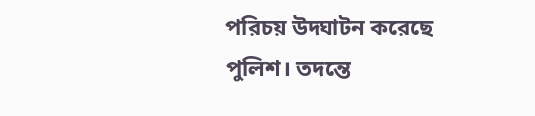পরিচয় উদ্ঘাটন করেছে পুলিশ। তদন্তে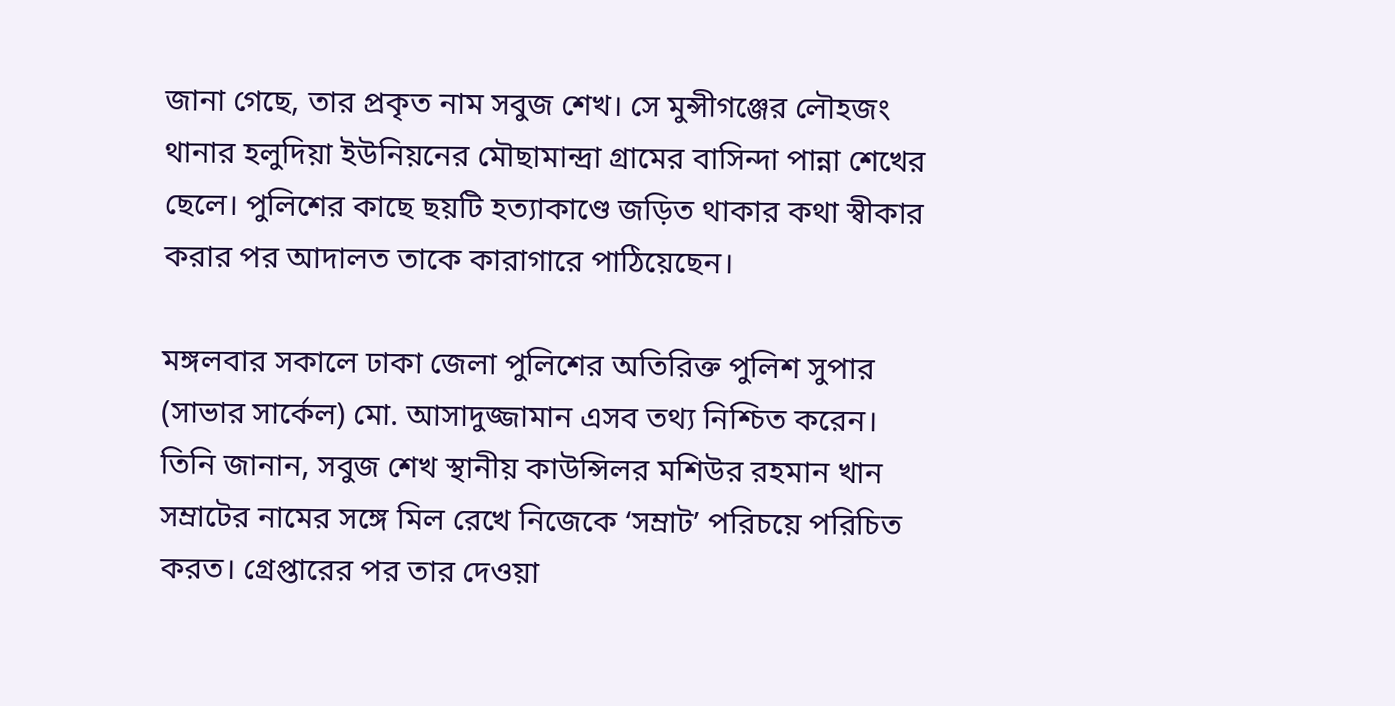জানা গেছে, তার প্রকৃত নাম সবুজ শেখ। সে মুন্সীগঞ্জের লৌহজং থানার হলুদিয়া ইউনিয়নের মৌছামান্দ্রা গ্রামের বাসিন্দা পান্না শেখের ছেলে। পুলিশের কাছে ছয়টি হত্যাকাণ্ডে জড়িত থাকার কথা স্বীকার করার পর আদালত তাকে কারাগারে পাঠিয়েছেন।

মঙ্গলবার সকালে ঢাকা জেলা পুলিশের অতিরিক্ত পুলিশ সুপার (সাভার সার্কেল) মো. আসাদুজ্জামান এসব তথ্য নিশ্চিত করেন। তিনি জানান, সবুজ শেখ স্থানীয় কাউন্সিলর মশিউর রহমান খান সম্রাটের নামের সঙ্গে মিল রেখে নিজেকে ‘সম্রাট’ পরিচয়ে পরিচিত করত। গ্রেপ্তারের পর তার দেওয়া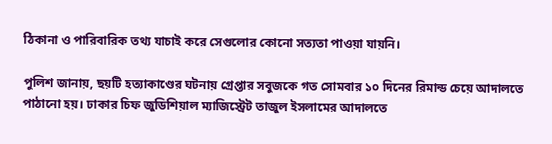ঠিকানা ও পারিবারিক তথ্য যাচাই করে সেগুলোর কোনো সত্যতা পাওয়া যায়নি।

পুলিশ জানায়, ছয়টি হত্যাকাণ্ডের ঘটনায় গ্রেপ্তার সবুজকে গত সোমবার ১০ দিনের রিমান্ড চেয়ে আদালতে পাঠানো হয়। ঢাকার চিফ জুডিশিয়াল ম্যাজিস্ট্রেট তাজুল ইসলামের আদালতে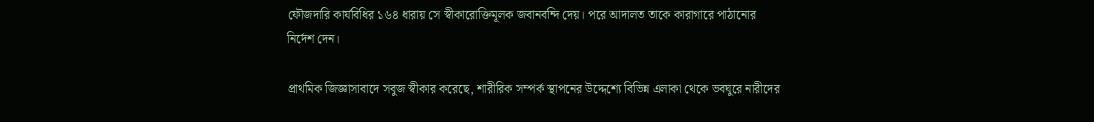ফৌজদারি কার্যবিধির ১৬৪ ধারায় সে স্বীকারোক্তিমূলক জবানবন্দি দেয়। পরে আদালত তাকে কারাগারে পাঠানোর নির্দেশ দেন।

প্রাথমিক জিজ্ঞাসাবাদে সবুজ স্বীকার করেছে, শারীরিক সম্পর্ক স্থাপনের উদ্দেশ্যে বিভিন্ন এলাকা থেকে ভবঘুরে নারীদের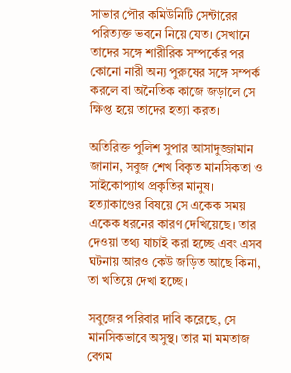সাভার পৌর কমিউনিটি সেন্টারের পরিত্যক্ত ভবনে নিয়ে যেত। সেখানে তাদের সঙ্গে শারীরিক সম্পর্কের পর কোনো নারী অন্য পুরুষের সঙ্গে সম্পর্ক করলে বা অনৈতিক কাজে জড়ালে সে ক্ষিপ্ত হয়ে তাদের হত্যা করত।

অতিরিক্ত পুলিশ সুপার আসাদুজ্জামান জানান, সবুজ শেখ বিকৃত মানসিকতা ও সাইকোপ্যাথ প্রকৃতির মানুষ। হত্যাকাণ্ডের বিষয়ে সে একেক সময় একেক ধরনের কারণ দেখিয়েছে। তার দেওয়া তথ্য যাচাই করা হচ্ছে এবং এসব ঘটনায় আরও কেউ জড়িত আছে কিনা, তা খতিয়ে দেখা হচ্ছে।

সবুজের পরিবার দাবি করেছে, সে মানসিকভাবে অসুস্থ। তার মা মমতাজ বেগম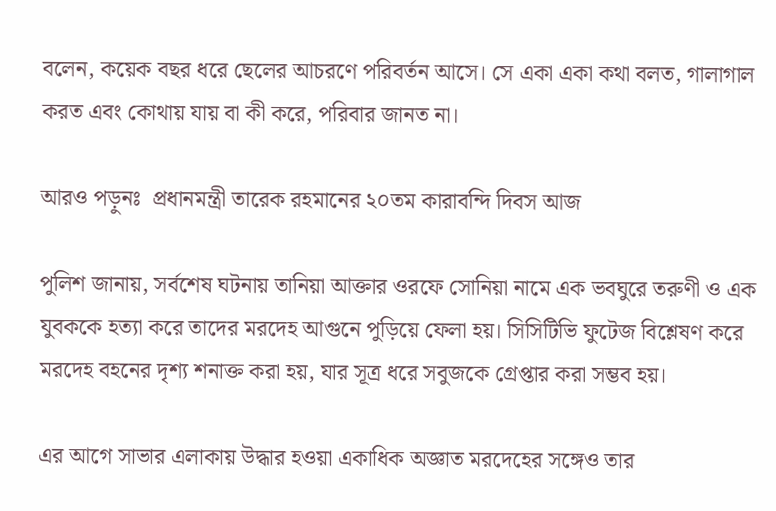বলেন, কয়েক বছর ধরে ছেলের আচরণে পরিবর্তন আসে। সে একা একা কথা বলত, গালাগাল করত এবং কোথায় যায় বা কী করে, পরিবার জানত না।

আরও পড়ুনঃ  প্রধানমন্ত্রী তারেক রহমানের ২০তম কারাবন্দি দিবস আজ

পুলিশ জানায়, সর্বশেষ ঘটনায় তানিয়া আক্তার ওরফে সোনিয়া নামে এক ভবঘুরে তরুণী ও এক যুবককে হত্যা করে তাদের মরদেহ আগুনে পুড়িয়ে ফেলা হয়। সিসিটিভি ফুটেজ বিশ্লেষণ করে মরদেহ বহনের দৃশ্য শনাক্ত করা হয়, যার সূত্র ধরে সবুজকে গ্রেপ্তার করা সম্ভব হয়।

এর আগে সাভার এলাকায় উদ্ধার হওয়া একাধিক অজ্ঞাত মরদেহের সঙ্গেও তার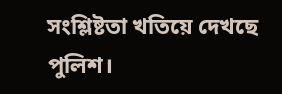সংশ্লিষ্টতা খতিয়ে দেখছে পুলিশ।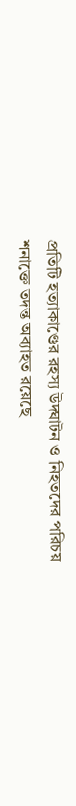প্রতিটি হত্যাকাণ্ডের রহস্য উদ্ঘাটন ও নিহতদের পরিচয় শনাক্তে তদন্ত অব্যাহত রয়েছে